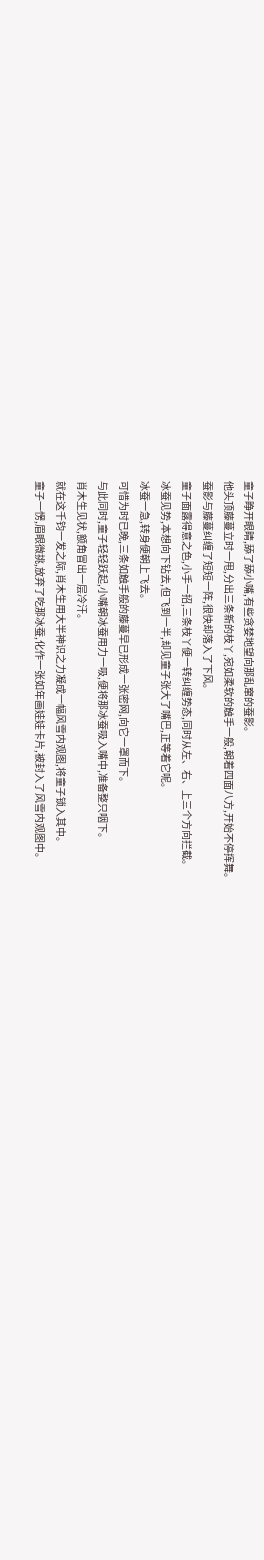童子睁开眼睛,舔了舔小嘴,有些贪婪地望向那乱窜的蚕影。
他头顶藤蔓立时一甩,分出三条新的枝丫,宛如柔软的触手一般,朝着四面八方,开始不停挥舞。
蚕影与藤蔓纠缠了短短一阵,很快却落入了下风。
童子面露得意之色,小手一招,三条枝丫便一转纠缠势态,同时从左、右、上三个方向拦截。
冰蚕见势,本想向下钻去,但飞到一半,却见童子张大了嘴巴,正等着它呢。
冰蚕一急,转身便朝上飞去。
可惜为时已晚,三条如触手般的藤蔓早已形成一张密网,向它一罩而下。
与此同时,童子轻轻跃起,小嘴朝冰蚕用力一吸,便将那冰蚕吸入嘴中,准备整只咽下。
肖木生见状,额角冒出一层冷汗。
就在这千钧一发之际,肖木生用大半神识之力凝成一幅风雪内观图,将童子锁入其中。
童子一愣,眉眼微挑,放弃了吃那冰蚕,化作一张如年画娃娃卡片,被封入了风雪内观图中。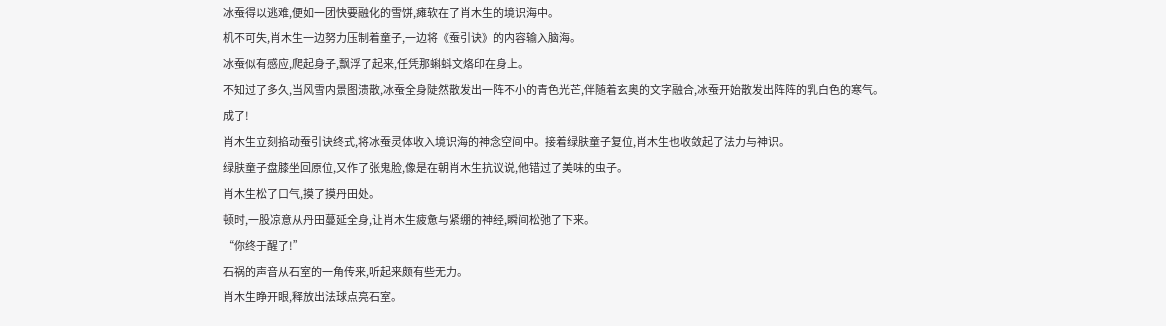冰蚕得以逃难,便如一团快要融化的雪饼,瘫软在了肖木生的境识海中。
机不可失,肖木生一边努力压制着童子,一边将《蚕引诀》的内容输入脑海。
冰蚕似有感应,爬起身子,飘浮了起来,任凭那蝌蚪文烙印在身上。
不知过了多久,当风雪内景图溃散,冰蚕全身陡然散发出一阵不小的青色光芒,伴随着玄奥的文字融合,冰蚕开始散发出阵阵的乳白色的寒气。
成了!
肖木生立刻掐动蚕引诀终式,将冰蚕灵体收入境识海的神念空间中。接着绿肤童子复位,肖木生也收敛起了法力与神识。
绿肤童子盘膝坐回原位,又作了张鬼脸,像是在朝肖木生抗议说,他错过了美味的虫子。
肖木生松了口气,摸了摸丹田处。
顿时,一股凉意从丹田蔓延全身,让肖木生疲惫与紧绷的神经,瞬间松弛了下来。
“你终于醒了!”
石祸的声音从石室的一角传来,听起来颇有些无力。
肖木生睁开眼,释放出法球点亮石室。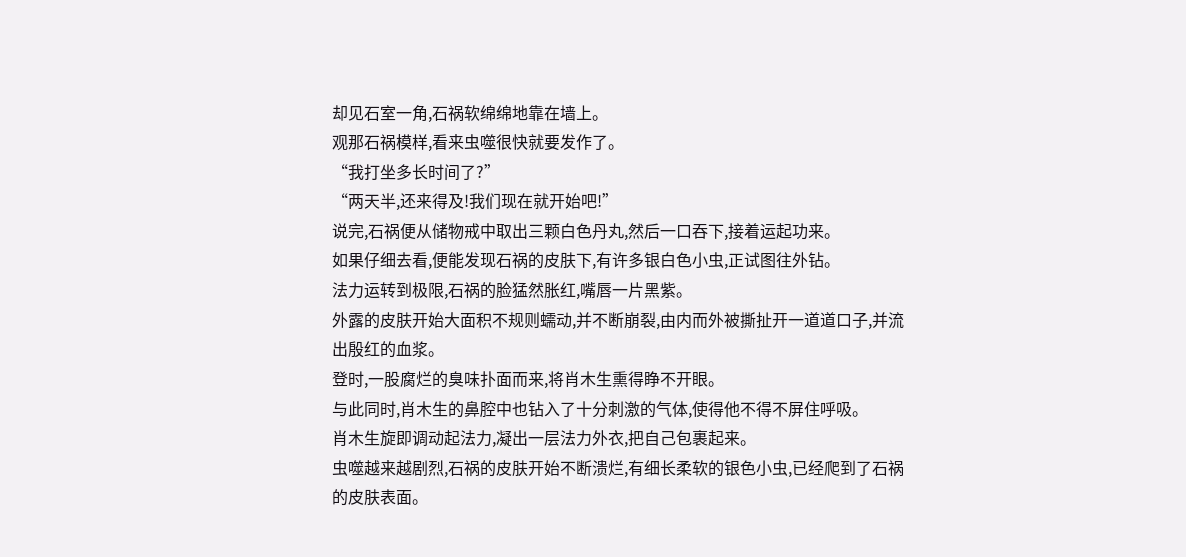却见石室一角,石祸软绵绵地靠在墙上。
观那石祸模样,看来虫噬很快就要发作了。
“我打坐多长时间了?”
“两天半,还来得及!我们现在就开始吧!”
说完,石祸便从储物戒中取出三颗白色丹丸,然后一口吞下,接着运起功来。
如果仔细去看,便能发现石祸的皮肤下,有许多银白色小虫,正试图往外钻。
法力运转到极限,石祸的脸猛然胀红,嘴唇一片黑紫。
外露的皮肤开始大面积不规则蠕动,并不断崩裂,由内而外被撕扯开一道道口子,并流出殷红的血浆。
登时,一股腐烂的臭味扑面而来,将肖木生熏得睁不开眼。
与此同时,肖木生的鼻腔中也钻入了十分刺激的气体,使得他不得不屏住呼吸。
肖木生旋即调动起法力,凝出一层法力外衣,把自己包裹起来。
虫噬越来越剧烈,石祸的皮肤开始不断溃烂,有细长柔软的银色小虫,已经爬到了石祸的皮肤表面。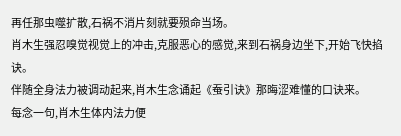再任那虫噬扩散,石祸不消片刻就要殒命当场。
肖木生强忍嗅觉视觉上的冲击,克服恶心的感觉,来到石祸身边坐下,开始飞快掐诀。
伴随全身法力被调动起来,肖木生念诵起《蚕引诀》那晦涩难懂的口诀来。
每念一句,肖木生体内法力便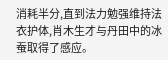消耗半分,直到法力勉强维持法衣护体,肖木生才与丹田中的冰蚕取得了感应。